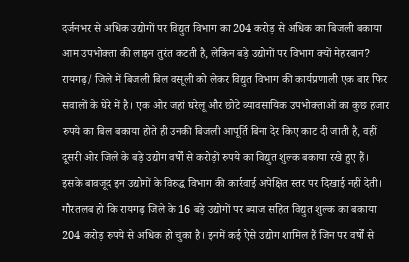दर्जनभर से अधिक उद्योगों पर विद्युत विभाग का 204 करोड़ से अधिक का बिजली बकाया
आम उपभोक्ता की लाइन तुरंत कटती है, लेकिन बड़े उद्योगों पर विभाग क्यों मेहरबान?
रायगढ़/ जिले में बिजली बिल वसूली को लेकर विद्युत विभाग की कार्यप्रणाली एक बार फिर सवालों के घेरे में है। एक ओर जहां घरेलू और छोटे व्यावसायिक उपभोक्ताओं का कुछ हजार रुपये का बिल बकाया होते ही उनकी बिजली आपूर्ति बिना देर किए काट दी जाती है, वहीं दूसरी ओर जिले के बड़े उद्योग वर्षों से करोड़ों रुपये का विद्युत शुल्क बकाया रखे हुए हैं। इसके बावजूद इन उद्योगों के विरुद्ध विभाग की कार्रवाई अपेक्षित स्तर पर दिखाई नहीं देती।
गौरतलब हो कि रायगढ़ जिले के 16 बड़े उद्योगों पर ब्याज सहित विद्युत शुल्क का बकाया 204 करोड़ रुपये से अधिक हो चुका है। इनमें कई ऐसे उद्योग शामिल हैं जिन पर वर्षों से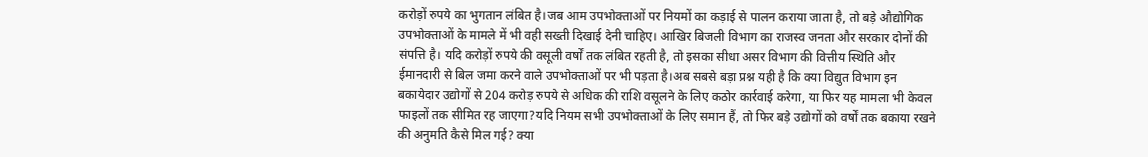करोड़ों रुपये का भुगतान लंबित है।जब आम उपभोक्ताओं पर नियमों का कड़ाई से पालन कराया जाता है, तो बड़े औद्योगिक उपभोक्ताओं के मामले में भी वही सख्ती दिखाई देनी चाहिए। आखिर बिजली विभाग का राजस्व जनता और सरकार दोनों की संपत्ति है। यदि करोड़ों रुपये की वसूली वर्षों तक लंबित रहती है, तो इसका सीधा असर विभाग की वित्तीय स्थिति और ईमानदारी से बिल जमा करने वाले उपभोक्ताओं पर भी पड़ता है।अब सबसे बड़ा प्रश्न यही है कि क्या विद्युत विभाग इन बकायेदार उद्योगों से 204 करोड़ रुपये से अधिक की राशि वसूलने के लिए कठोर कार्रवाई करेगा, या फिर यह मामला भी केवल फाइलों तक सीमित रह जाएगा?यदि नियम सभी उपभोक्ताओं के लिए समान हैं, तो फिर बड़े उद्योगों को वर्षों तक बकाया रखने की अनुमति कैसे मिल गई? क्या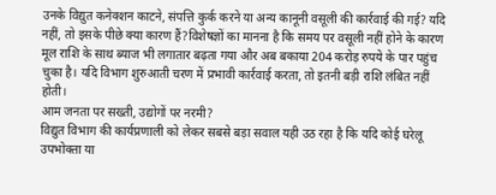उनके विद्युत कनेक्शन काटने, संपत्ति कुर्क करने या अन्य कानूनी वसूली की कार्रवाई की गई? यदि नहीं, तो इसके पीछे क्या कारण हैं?विशेषज्ञों का मानना है कि समय पर वसूली नहीं होने के कारण मूल राशि के साथ ब्याज भी लगातार बढ़ता गया और अब बकाया 204 करोड़ रुपये के पार पहुंच चुका है। यदि विभाग शुरुआती चरण में प्रभावी कार्रवाई करता, तो इतनी बड़ी राशि लंबित नहीं होती।
आम जनता पर सख्ती, उद्योगों पर नरमी?
विद्युत विभाग की कार्यप्रणाली को लेकर सबसे बड़ा सवाल यही उठ रहा है कि यदि कोई घरेलू उपभोक्ता या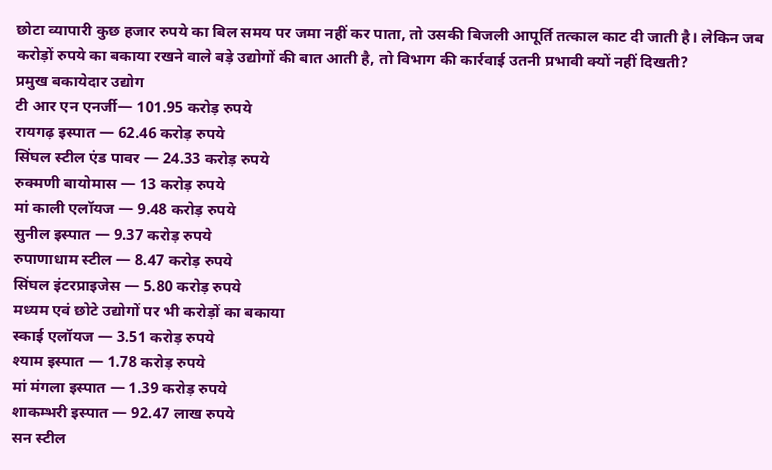छोटा व्यापारी कुछ हजार रुपये का बिल समय पर जमा नहीं कर पाता, तो उसकी बिजली आपूर्ति तत्काल काट दी जाती है। लेकिन जब करोड़ों रुपये का बकाया रखने वाले बड़े उद्योगों की बात आती है, तो विभाग की कार्रवाई उतनी प्रभावी क्यों नहीं दिखती?
प्रमुख बकायेदार उद्योग
टी आर एन एनर्जी— 101.95 करोड़ रुपये
रायगढ़ इस्पात — 62.46 करोड़ रुपये
सिंघल स्टील एंड पावर — 24.33 करोड़ रुपये
रुक्मणी बायोमास — 13 करोड़ रुपये
मां काली एलॉयज — 9.48 करोड़ रुपये
सुनील इस्पात — 9.37 करोड़ रुपये
रुपाणाधाम स्टील — 8.47 करोड़ रुपये
सिंघल इंटरप्राइजेस — 5.80 करोड़ रुपये
मध्यम एवं छोटे उद्योगों पर भी करोड़ों का बकाया
स्काई एलॉयज — 3.51 करोड़ रुपये
श्याम इस्पात — 1.78 करोड़ रुपये
मां मंगला इस्पात — 1.39 करोड़ रुपये
शाकम्भरी इस्पात — 92.47 लाख रुपये
सन स्टील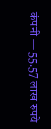कंपनी — 55.57 लाख रुपये